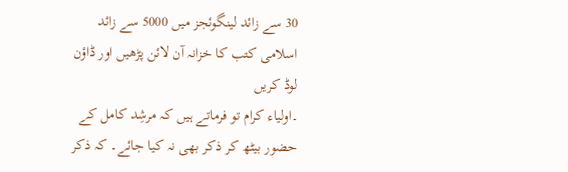30 سے زائد لینگوئجز میں 5000 سے زائد اسلامی کتب کا خزانہ آن لائن پڑھیں اور ڈاؤن لوڈ کریں
۔اولیاء کرام تو فرماتے ہیں کہ مرشِد کامل کے حضور بیٹھ کر ذکر بھی نہ کیا جائے۔ کہ ذکر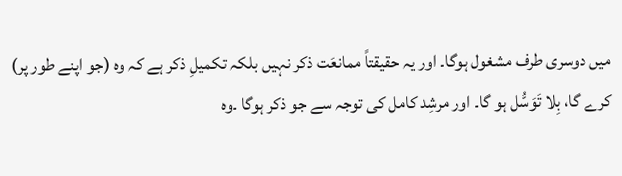میں دوسری طرف مشغول ہوگا۔ اور یہ حقیقتاً ممانعَت ذکر نہیں بلکہ تکمیلِ ذکر ہے کہ وہ (جو اپنے طور پر) کرے گا، بِلا تَوَسُّل ہو گا۔ اور مرشِد کامل کی توجہ سے جو ذکر ہوگا ۔وہ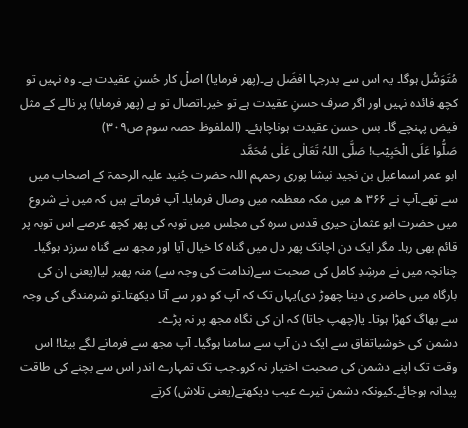مُتَوَسُّل ہوگا۔ یہ اس سے بدرجہا افضَل ہے۔(پھر فرمایا) اصلْ کار حُسنِ عقیدت ہے۔ وہ نہیں تو کچھ فائدہ نہیں اور اگر صرف حسنِ عقیدت ہے تو خیر۔اتصال تو ہے (پھر فرمایا) پر نالے کے مثل فیض پہنچے گا۔ بس حسن عقیدت ہوناچاہئے۔ (الملفوظ حصہ سوم ص۳۰۹)
صَلُّوا عَلَی الْحَبِیْب! صَلَّی اللہُ تَعَالٰی عَلٰی مُحَمَّد
ابو عمر اسماعیل بن نجید نیشا پوری رحمہم اللہ حضرت جُنید علیہ الرحمۃ کے اصحاب میں سے تھے۔آپ نے ۳۶۶ ھ میں مکہ معظمہ میں وصال فرمایا۔ آپ فرماتے ہیں کہ میں نے شروع میں حضرت ابو عثمان حیری قدس سرہ کی مجلس میں توبہ کی پھر کچھ عرصے اس توبہ پر قائم بھی رہا۔ مگر ایک دن اچانک پھر دل میں گناہ کا خیال آیا اور مجھ سے گناہ سرزد ہوگیا۔ چنانچہ میں نے مرشِدِ کامل کی صحبت سے(ندامت کی وجہ سے) منہ پھیر لیا(یعنی ان کی بارگاہ میں حاضر ی دینا چھوڑ دی)یہاں تک کہ آپ کو دور سے آتا دیکھتا۔تو شرمندگی کی وجہ سے بھاگ کھڑا ہوتا۔ یا(چھپ جاتا) کہ ان کی نگاہ مجھ پر نہ پڑے۔
دشمن کی خوشیاتفاق سے ایک دن آپ سے سامنا ہوگیا۔ آپ مجھ سے فرمانے لگے بیٹا! اس وقت تک اپنے دشمن کی صحبت اختیار نہ کرو۔جب تک تمہارے اندر اس سے بچنے کی طاقت پیدانہ ہوجائے۔کیونکہ دشمن تیرے عیب دیکھتے(یعنی تلاش) کرتے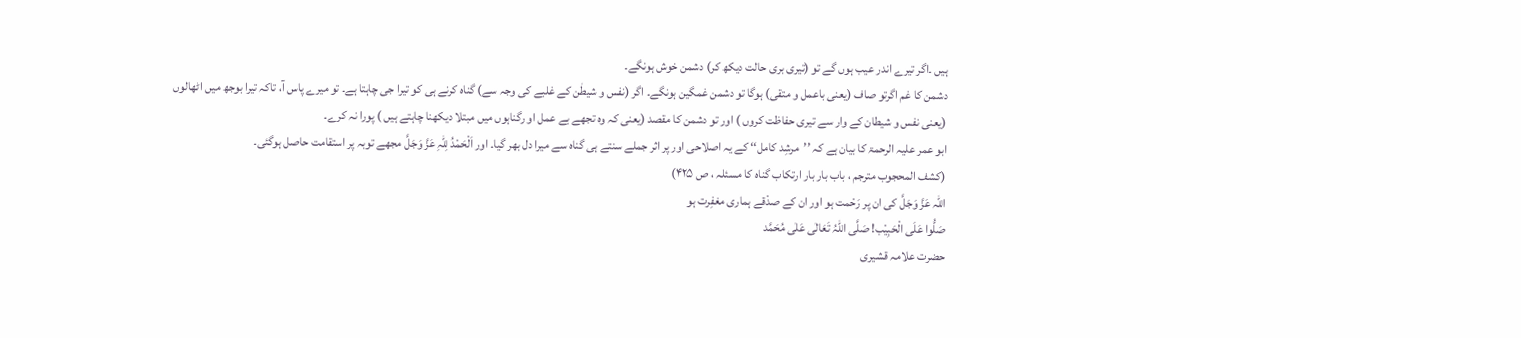ہیں ۔اگر تیرے اندر عیب ہوں گے تو (تیری بری حالت دیکھ کر) دشمن خوش ہونگے۔
دشمن کا غم اگرتو صاف (یعنی باعمل و متقی) ہوگا تو دشمن غمگین ہونگے۔ اگر (نفس و شیطٰن کے غلبے کی وجہ سے) گناہ کرنے ہی کو تیرا جی چاہتا ہے۔ تو میرے پاس آ، تاکہ تیرا بوجھ میں اٹھالوں (یعنی نفس و شیطان کے وار سے تیری حفاظت کروں ) اور تو دشمن کا مقصد (یعنی کہ وہ تجھے بے عمل او رگناہوں میں مبتلا دیکھنا چاہتے ہیں ) پورا نہ کرے۔
ابو عمر علیہ الرحمۃ کا بیان ہے کہ ’’مرشِد کامل‘‘ کے یہ اصلاحی اور پر اثر جملے سنتے ہی گناہ سے میرا دل بھر گیا۔ اور اَلْحَمْدُ لِلّٰہِ عَزَّ وَجَلَّ مجھے توبہ پر استقامت حاصل ہوگئی۔
(کشف المحجوب مترجم ، باب بار بار ارتکاب گناہ کا مسئلہ ، ص ۴۲۵)
اللّٰہ عَزَّ وَجَلَّ کی ان پر رَحْمت ہو اور ان کے صدْقے ہماری مغفِرت ہو
صَلُّوا عَلَی الْحَبِیْب! صَلَّی اللہُ تَعَالٰی عَلٰی مُحَمَّد
حضرت علامہ قشیری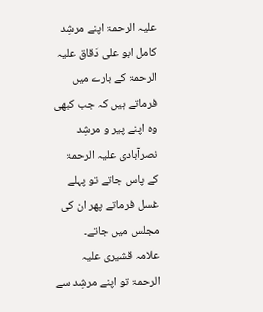علیہ الرحمۃ اپنے مرشِد کامل ابو علی دَقاق علیہ الرحمۃ کے بارے میں فرماتے ہیں کہ جب کبھی وہ اپنے پیر و مرشِد نصرآبادی علیہ الرحمۃ کے پاس جاتے تو پہلے غسل فرماتے پھر ان کی مجلس میں جاتے۔
علامہ قشیری علیہ الرحمۃ تو اپنے مرشِد سے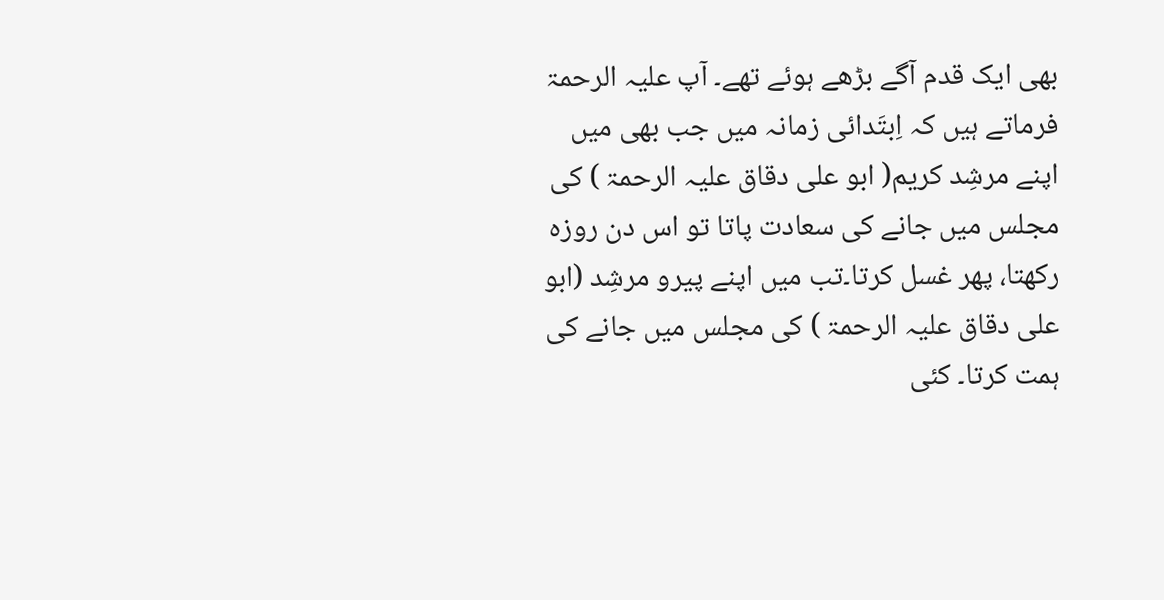بھی ایک قدم آگے بڑھے ہوئے تھے۔ آپ علیہ الرحمۃ فرماتے ہیں کہ اِبتَدائی زمانہ میں جب بھی میں اپنے مرشِد کریم( ابو علی دقاق علیہ الرحمۃ ) کی مجلس میں جانے کی سعادت پاتا تو اس دن روزہ رکھتا، پھر غسل کرتا۔تب میں اپنے پیرو مرشِد (ابو علی دقاق علیہ الرحمۃ ) کی مجلس میں جانے کی ہمت کرتا۔ کئی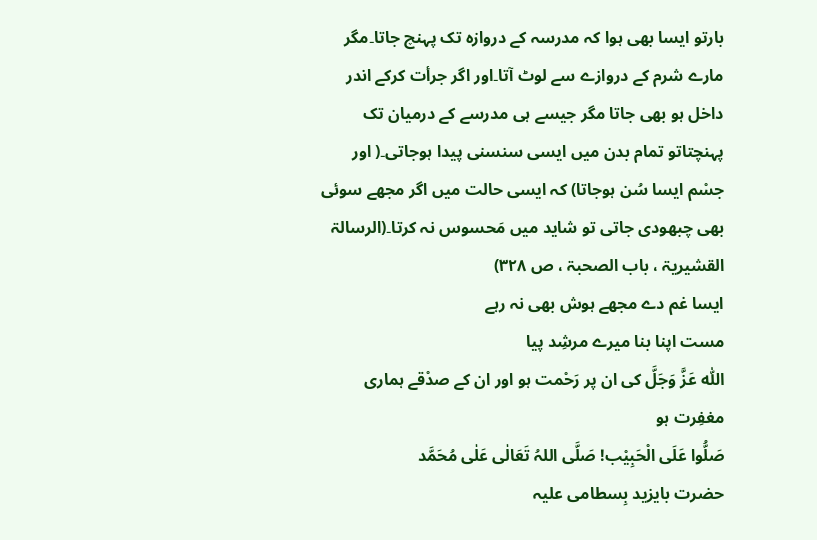بارتو ایسا بھی ہوا کہ مدرسہ کے دروازہ تک پہنچ جاتا۔مگر مارے شرم کے دروازے سے لوٹ آتا۔اور اگر جرأت کرکے اندر داخل ہو بھی جاتا مگر جیسے ہی مدرسے کے درمیان تک پہنچتاتو تمام بدن میں ایسی سنسنی پیدا ہوجاتی۔( اور جسْم ایسا سُن ہوجاتا) کہ ایسی حالت میں اگر مجھے سوئی بھی چبھودی جاتی تو شاید میں مَحسوس نہ کرتا۔(الرسالۃ القشیریۃ ، باب الصحبۃ ، ص ۳۲۸)
ایسا غم دے مجھے ہوش بھی نہ رہے
مست اپنا بنا میرے مرشِد پیا
اللّٰہ عَزَّ وَجَلَّ کی ان پر رَحْمت ہو اور ان کے صدْقے ہماری مغفِرت ہو
صَلُّوا عَلَی الْحَبِیْب! صَلَّی اللہُ تَعَالٰی عَلٰی مُحَمَّد
حضرت بایزید بِسطامی علیہ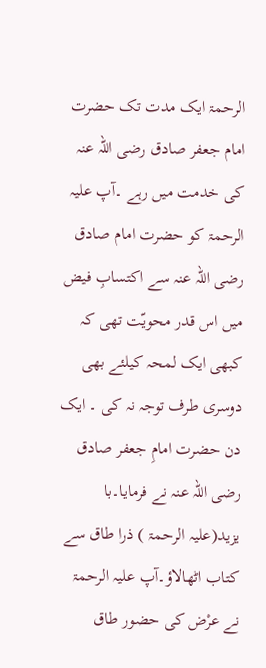الرحمۃ ایک مدت تک حضرت امام جعفر صادق رضی اللہ عنہ کی خدمت میں رہے ۔آپ علیہ الرحمۃ کو حضرت امام صادق رضی اللہ عنہ سے اکتسابِ فیض میں اس قدر محویّت تھی کہ کبھی ایک لمحہ کیلئے بھی دوسری طرف توجہ نہ کی ۔ ایک دن حضرت امامِ جعفر صادق رضی اللہ عنہ نے فرمایا۔با یزید(علیہ الرحمۃ ) ذرا طاق سے کتاب اٹھالاؤ۔آپ علیہ الرحمۃ نے عرْض کی حضور طاق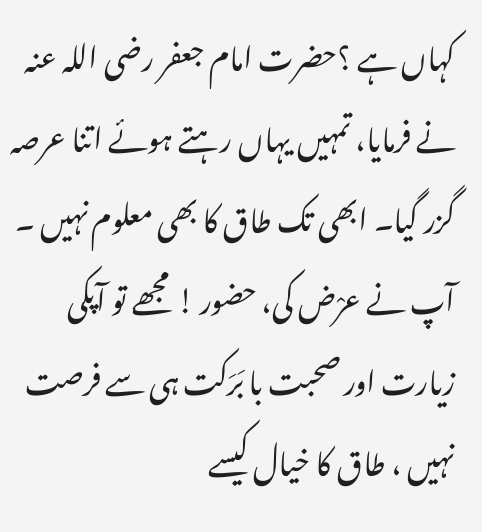کہاں ہے ؟حضرت امام جعفر رضی اللہ عنہ نے فرمایا، تمہیں یہاں رہتے ہوئے اتنا عرصہ گزر گیا۔ ابھی تک طاق کا بھی معلوم نہیں ۔ آپ نے عرْض کی، حضور ! مجھے تو آپکی زیارت اور صحبت با بَرَکت ہی سے فرصت نہیں ، طاق کا خیال کیسے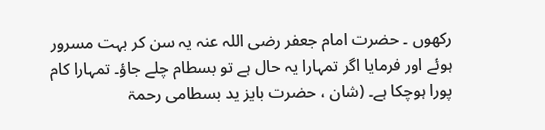رکھوں ۔ حضرت امام جعفر رضی اللہ عنہ یہ سن کر بہت مسرور ہوئے اور فرمایا اگر تمہارا یہ حال ہے تو بسطام چلے جاؤ۔ تمہارا کام پورا ہوچکا ہے۔ (شان ، حضرت بایز ید بسطامی رحمۃ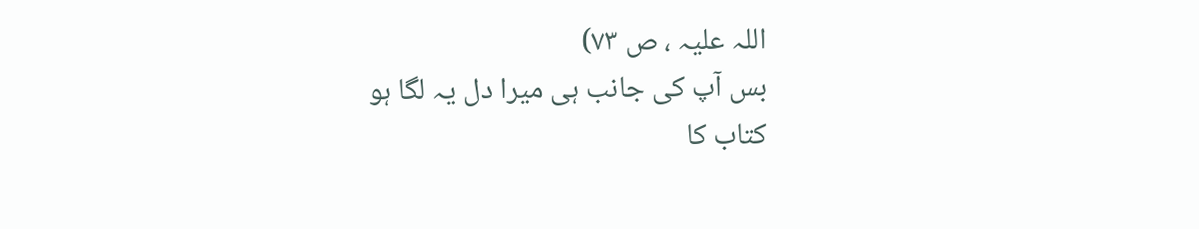اللہ علیہ ، ص ۷۳)
بس آپ کی جانب ہی میرا دل یہ لگا ہو
کتاب کا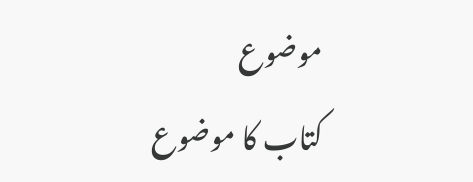موضوع
کتاب کا موضوع